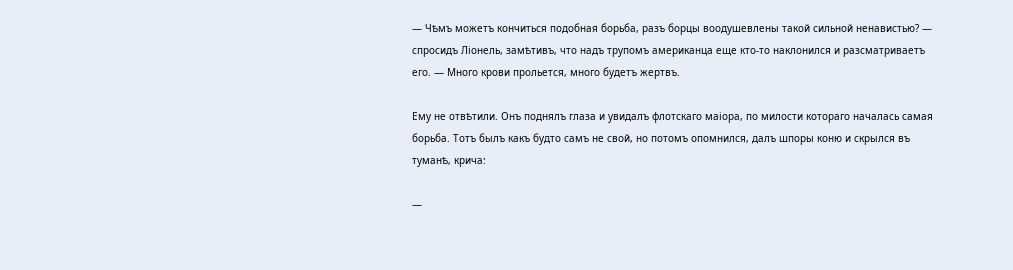— Чѣмъ можетъ кончиться подобная борьба, разъ борцы воодушевлены такой сильной ненавистью? — спросидъ Ліонель, замѣтивъ, что надъ трупомъ американца еще кто-то наклонился и разсматриваетъ его. — Много крови прольется, много будетъ жертвъ.

Ему не отвѣтили. Онъ поднялъ глаза и увидалъ флотскаго маіора, по милости котораго началась самая борьба. Тотъ былъ какъ будто самъ не свой, но потомъ опомнился, далъ шпоры коню и скрылся въ туманѣ, крича:

—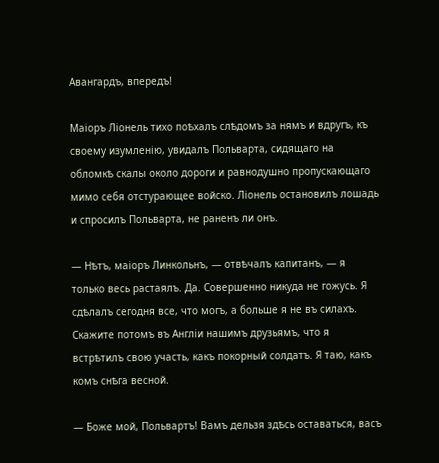Авангардъ, впередъ!

Маіоръ Ліонель тихо поѣхалъ слѣдомъ за нямъ и вдругъ, къ своему изумленію, увидалъ Польварта, сидящаго на обломкѣ скалы около дороги и равнодушно пропускающаго мимо себя отстурающее войско. Ліонель остановилъ лошадь и спросилъ Польварта, не раненъ ли онъ.

— Нѣтъ, маіоръ Линкольнъ, — отвѣчалъ капитанъ, — я только весь растаялъ. Да. Совершенно никуда не гожусь. Я сдѣлалъ сегодня все, что могъ, а больше я не въ силахъ. Скажите потомъ въ Англіи нашимъ друзьямъ, что я встрѣтилъ свою участь, какъ покорный солдатъ. Я таю, какъ комъ снѣга весной.

— Боже мой, Польвартъ! Вамъ дельзя здѣсь оставаться, васъ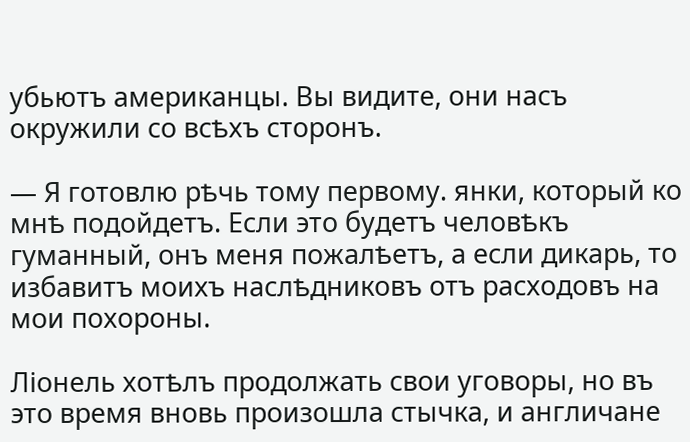убьютъ американцы. Вы видите, они насъ окружили со всѣхъ сторонъ.

— Я готовлю рѣчь тому первому. янки, который ко мнѣ подойдетъ. Если это будетъ человѣкъ гуманный, онъ меня пожалѣетъ, а если дикарь, то избавитъ моихъ наслѣдниковъ отъ расходовъ на мои похороны.

Ліонель хотѣлъ продолжать свои уговоры, но въ это время вновь произошла стычка, и англичане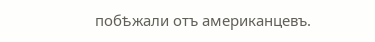побѣжали отъ американцевъ.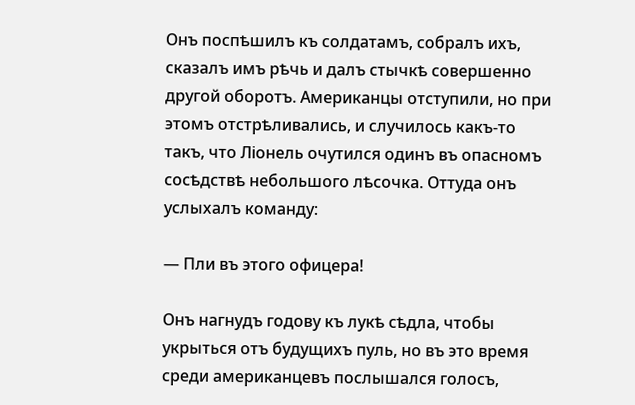Онъ поспѣшилъ къ солдатамъ, собралъ ихъ, сказалъ имъ рѣчь и далъ стычкѣ совершенно другой оборотъ. Американцы отступили, но при этомъ отстрѣливались, и случилось какъ-то такъ, что Ліонель очутился одинъ въ опасномъ сосѣдствѣ небольшого лѣсочка. Оттуда онъ услыхалъ команду:

— Пли въ этого офицера!

Онъ нагнудъ годову къ лукѣ сѣдла, чтобы укрыться отъ будущихъ пуль, но въ это время среди американцевъ послышался голосъ,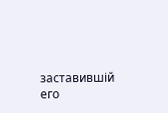заставившій его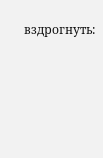вздрогнуть: